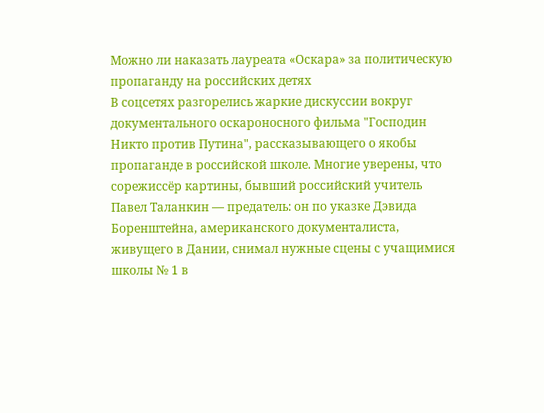Можно ли наказать лауреата «Оскара» за политическую пропаганду на российских детях
В соцсетях разгорелись жаркие дискуссии вокруг документального оскароносного фильма "Господин Никто против Путина", рассказывающего о якобы пропаганде в российской школе. Многие уверены, что сорежиссёр картины, бывший российский учитель Павел Таланкин — предатель: он по указке Дэвида Боренштейна, американского документалиста, живущего в Дании, снимал нужные сцены с учащимися школы № 1 в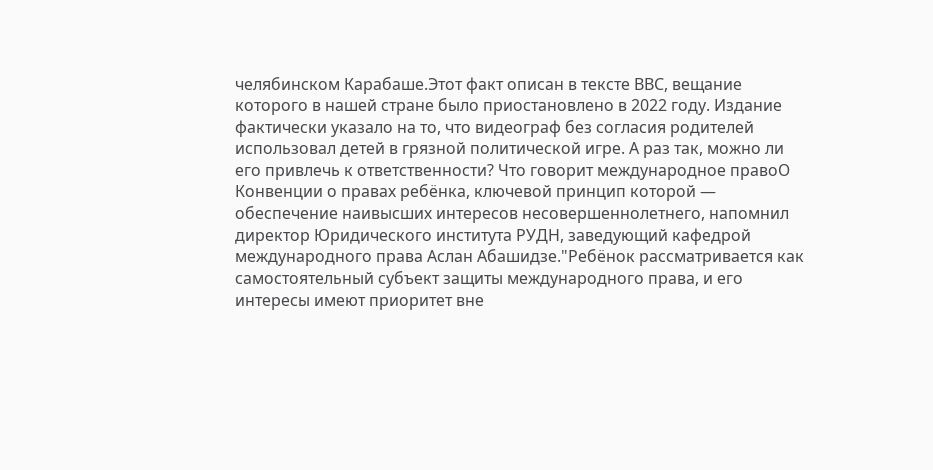челябинском Карабаше.Этот факт описан в тексте BBC, вещание которого в нашей стране было приостановлено в 2022 году. Издание фактически указало на то, что видеограф без согласия родителей использовал детей в грязной политической игре. А раз так, можно ли его привлечь к ответственности? Что говорит международное правоО Конвенции о правах ребёнка, ключевой принцип которой — обеспечение наивысших интересов несовершеннолетнего, напомнил директор Юридического института РУДН, заведующий кафедрой международного права Аслан Абашидзе."Ребёнок рассматривается как самостоятельный субъект защиты международного права, и его интересы имеют приоритет вне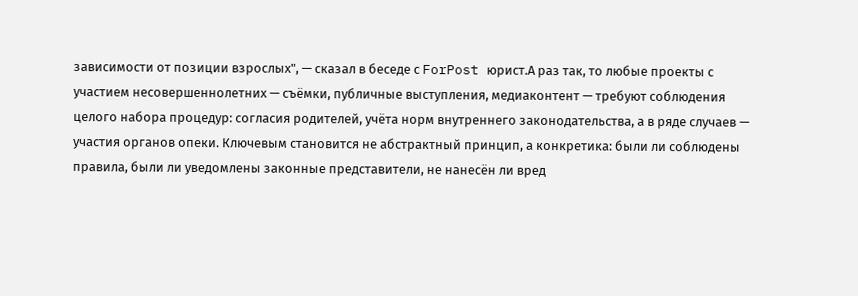зависимости от позиции взрослых", — сказал в беседе с ForPost юрист.А раз так, то любые проекты с участием несовершеннолетних — съёмки, публичные выступления, медиаконтент — требуют соблюдения целого набора процедур: согласия родителей, учёта норм внутреннего законодательства, а в ряде случаев — участия органов опеки. Ключевым становится не абстрактный принцип, а конкретика: были ли соблюдены правила, были ли уведомлены законные представители, не нанесён ли вред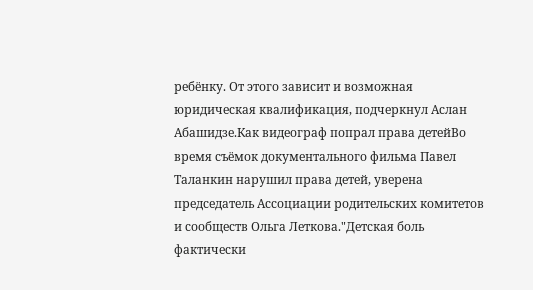ребёнку. От этого зависит и возможная юридическая квалификация, подчеркнул Аслан Абашидзе.Как видеограф попрал права детейВо время съёмок документального фильма Павел Таланкин нарушил права детей, уверена председатель Ассоциации родительских комитетов и сообществ Ольга Леткова."Детская боль фактически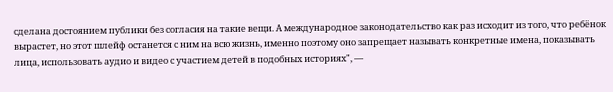сделана достоянием публики без согласия на такие вещи. А международное законодательство как раз исходит из того, что ребёнок вырастет, но этот шлейф останется с ним на всю жизнь, именно поэтому оно запрещает называть конкретные имена, показывать лица, использовать аудио и видео с участием детей в подобных историях", —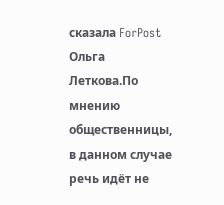сказала ForPost Ольга Леткова.По мнению общественницы, в данном случае речь идёт не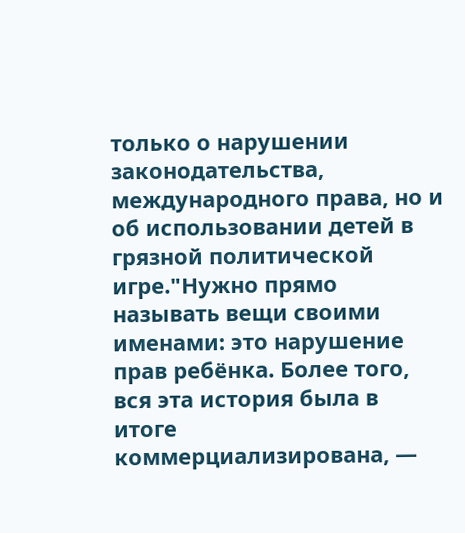только о нарушении законодательства, международного права, но и об использовании детей в грязной политической игре."Нужно прямо называть вещи своими именами: это нарушение прав ребёнка. Более того, вся эта история была в итоге коммерциализирована, —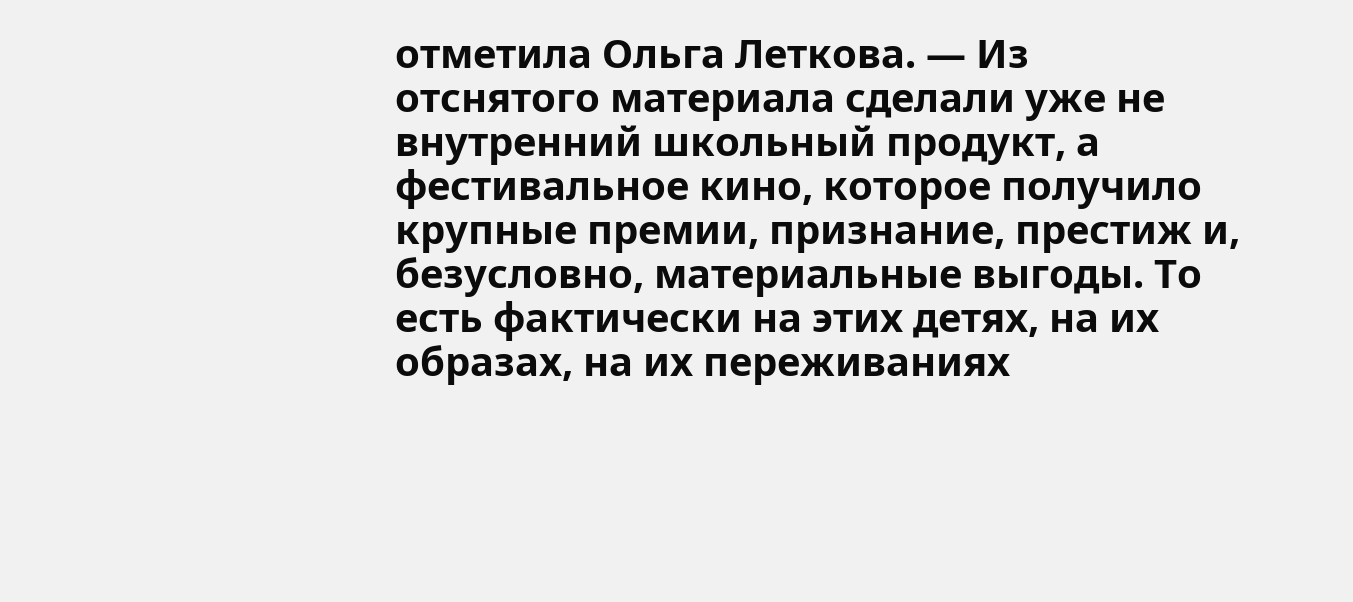отметила Ольга Леткова. — Из отснятого материала сделали уже не внутренний школьный продукт, а фестивальное кино, которое получило крупные премии, признание, престиж и, безусловно, материальные выгоды. То есть фактически на этих детях, на их образах, на их переживаниях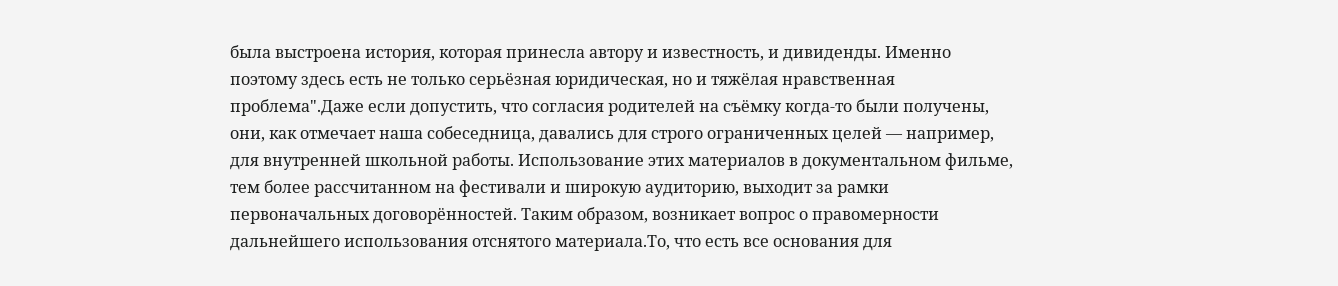была выстроена история, которая принесла автору и известность, и дивиденды. Именно поэтому здесь есть не только серьёзная юридическая, но и тяжёлая нравственная проблема".Даже если допустить, что согласия родителей на съёмку когда-то были получены, они, как отмечает наша собеседница, давались для строго ограниченных целей — например, для внутренней школьной работы. Использование этих материалов в документальном фильме, тем более рассчитанном на фестивали и широкую аудиторию, выходит за рамки первоначальных договорённостей. Таким образом, возникает вопрос о правомерности дальнейшего использования отснятого материала.То, что есть все основания для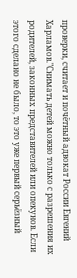проверки, считает и почётный адвокат России Евгений Харламов."Снимать детей можно только с разрешения их родителей, законных представителей или опекунов. Если этого сделано не было, то это уже первый серьёзный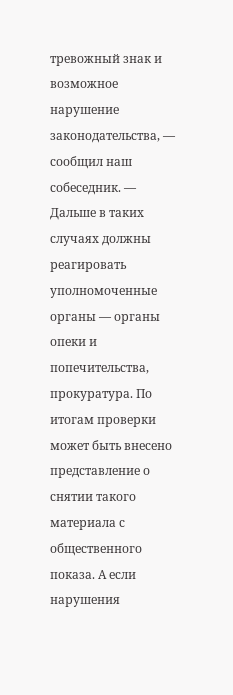тревожный знак и возможное нарушение законодательства, — сообщил наш собеседник. — Дальше в таких случаях должны реагировать уполномоченные органы — органы опеки и попечительства, прокуратура. По итогам проверки может быть внесено представление о снятии такого материала с общественного показа. А если нарушения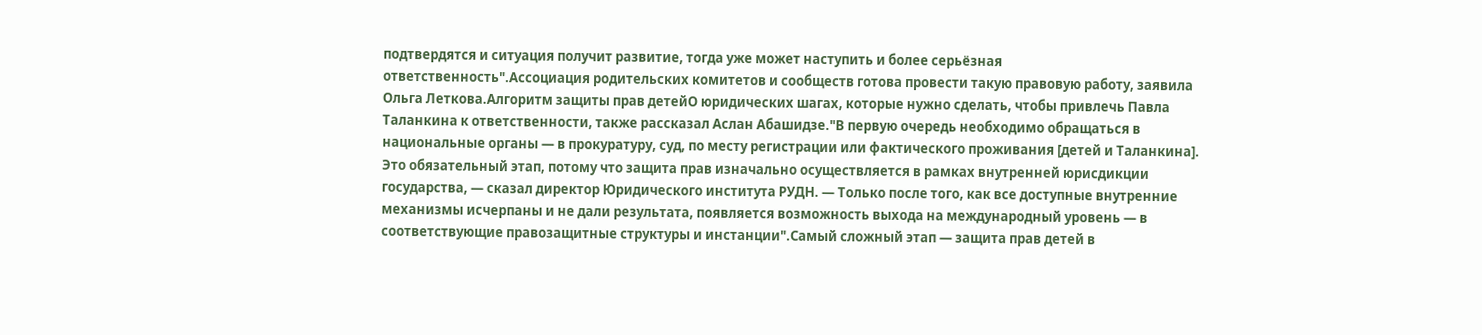подтвердятся и ситуация получит развитие, тогда уже может наступить и более серьёзная ответственность".Ассоциация родительских комитетов и сообществ готова провести такую правовую работу, заявила Ольга Леткова.Алгоритм защиты прав детейО юридических шагах, которые нужно сделать, чтобы привлечь Павла Таланкина к ответственности, также рассказал Аслан Абашидзе."В первую очередь необходимо обращаться в национальные органы — в прокуратуру, суд, по месту регистрации или фактического проживания [детей и Таланкина]. Это обязательный этап, потому что защита прав изначально осуществляется в рамках внутренней юрисдикции государства, — сказал директор Юридического института РУДН. — Только после того, как все доступные внутренние механизмы исчерпаны и не дали результата, появляется возможность выхода на международный уровень — в соответствующие правозащитные структуры и инстанции".Самый сложный этап — защита прав детей в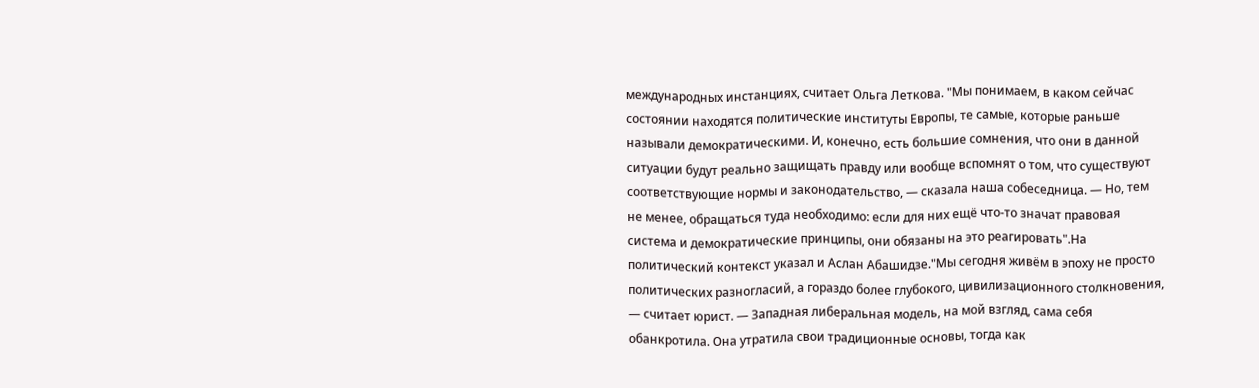международных инстанциях, считает Ольга Леткова. "Мы понимаем, в каком сейчас состоянии находятся политические институты Европы, те самые, которые раньше называли демократическими. И, конечно, есть большие сомнения, что они в данной ситуации будут реально защищать правду или вообще вспомнят о том, что существуют соответствующие нормы и законодательство, — сказала наша собеседница. — Но, тем не менее, обращаться туда необходимо: если для них ещё что-то значат правовая система и демократические принципы, они обязаны на это реагировать".На политический контекст указал и Аслан Абашидзе."Мы сегодня живём в эпоху не просто политических разногласий, а гораздо более глубокого, цивилизационного столкновения, — считает юрист. — Западная либеральная модель, на мой взгляд, сама себя обанкротила. Она утратила свои традиционные основы, тогда как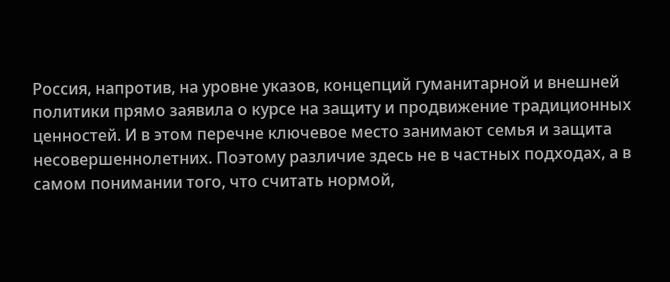Россия, напротив, на уровне указов, концепций гуманитарной и внешней политики прямо заявила о курсе на защиту и продвижение традиционных ценностей. И в этом перечне ключевое место занимают семья и защита несовершеннолетних. Поэтому различие здесь не в частных подходах, а в самом понимании того, что считать нормой,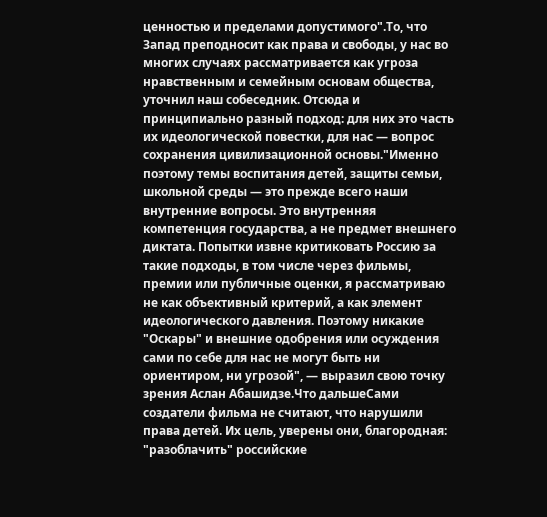ценностью и пределами допустимого".То, что Запад преподносит как права и свободы, у нас во многих случаях рассматривается как угроза нравственным и семейным основам общества, уточнил наш собеседник. Отсюда и принципиально разный подход: для них это часть их идеологической повестки, для нас — вопрос сохранения цивилизационной основы."Именно поэтому темы воспитания детей, защиты семьи, школьной среды — это прежде всего наши внутренние вопросы. Это внутренняя компетенция государства, а не предмет внешнего диктата. Попытки извне критиковать Россию за такие подходы, в том числе через фильмы, премии или публичные оценки, я рассматриваю не как объективный критерий, а как элемент идеологического давления. Поэтому никакие "Оскары" и внешние одобрения или осуждения сами по себе для нас не могут быть ни ориентиром, ни угрозой", — выразил свою точку зрения Аслан Абашидзе.Что дальшеСами создатели фильма не считают, что нарушили права детей. Их цель, уверены они, благородная: "разоблачить" российские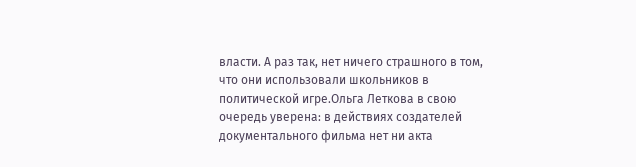власти. А раз так, нет ничего страшного в том, что они использовали школьников в политической игре.Ольга Леткова в свою очередь уверена: в действиях создателей документального фильма нет ни акта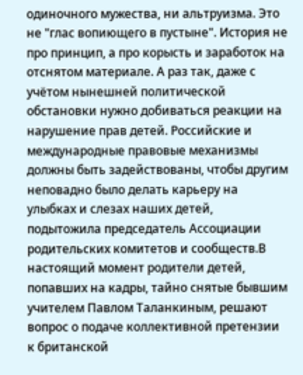одиночного мужества, ни альтруизма. Это не "глас вопиющего в пустыне". История не про принцип, а про корысть и заработок на отснятом материале. А раз так, даже с учётом нынешней политической обстановки нужно добиваться реакции на нарушение прав детей. Российские и международные правовые механизмы должны быть задействованы, чтобы другим неповадно было делать карьеру на улыбках и слезах наших детей, подытожила председатель Ассоциации родительских комитетов и сообществ.В настоящий момент родители детей, попавших на кадры, тайно снятые бывшим учителем Павлом Таланкиным, решают вопрос о подаче коллективной претензии к британской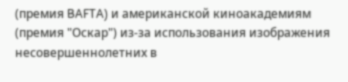(премия BAFTA) и американской киноакадемиям (премия "Оскар") из-за использования изображения несовершеннолетних в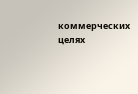коммерческих целях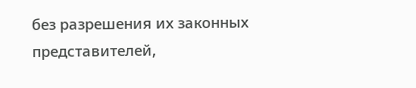без разрешения их законных представителей,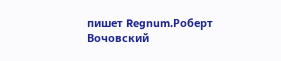пишет Regnum.Роберт Вочовский